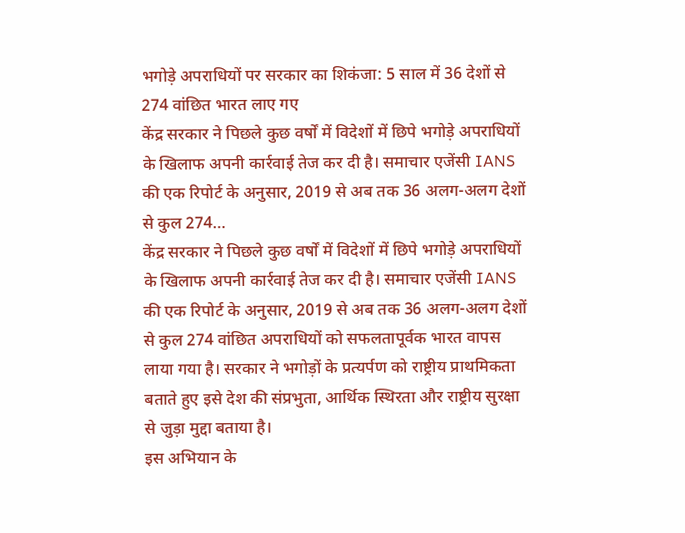भगोड़े अपराधियों पर सरकार का शिकंजा: 5 साल में 36 देशों से 274 वांछित भारत लाए गए
केंद्र सरकार ने पिछले कुछ वर्षों में विदेशों में छिपे भगोड़े अपराधियों के खिलाफ अपनी कार्रवाई तेज कर दी है। समाचार एजेंसी IANS की एक रिपोर्ट के अनुसार, 2019 से अब तक 36 अलग-अलग देशों से कुल 274…
केंद्र सरकार ने पिछले कुछ वर्षों में विदेशों में छिपे भगोड़े अपराधियों के खिलाफ अपनी कार्रवाई तेज कर दी है। समाचार एजेंसी IANS की एक रिपोर्ट के अनुसार, 2019 से अब तक 36 अलग-अलग देशों से कुल 274 वांछित अपराधियों को सफलतापूर्वक भारत वापस लाया गया है। सरकार ने भगोड़ों के प्रत्यर्पण को राष्ट्रीय प्राथमिकता बताते हुए इसे देश की संप्रभुता, आर्थिक स्थिरता और राष्ट्रीय सुरक्षा से जुड़ा मुद्दा बताया है।
इस अभियान के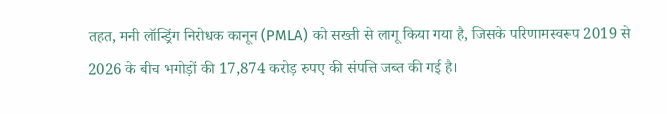तहत, मनी लॉन्ड्रिंग निरोधक कानून (PMLA) को सख्ती से लागू किया गया है, जिसके परिणामस्वरूप 2019 से 2026 के बीच भगोड़ों की 17,874 करोड़ रुपए की संपत्ति जब्त की गई है।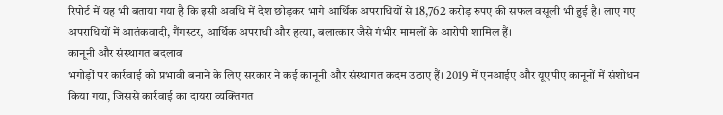रिपोर्ट में यह भी बताया गया है कि इसी अवधि में देश छोड़कर भागे आर्थिक अपराधियों से 18,762 करोड़ रुपए की सफल वसूली भी हुई है। लाए गए अपराधियों में आतंकवादी, गैंगस्टर, आर्थिक अपराधी और हत्या, बलात्कार जैसे गंभीर मामलों के आरोपी शामिल हैं।
कानूनी और संस्थागत बदलाव
भगोड़ों पर कार्रवाई को प्रभावी बनाने के लिए सरकार ने कई कानूनी और संस्थागत कदम उठाए हैं। 2019 में एनआईए और यूएपीए कानूनों में संशोधन किया गया, जिससे कार्रवाई का दायरा व्यक्तिगत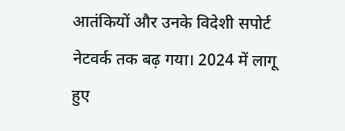आतंकियों और उनके विदेशी सपोर्ट नेटवर्क तक बढ़ गया। 2024 में लागू हुए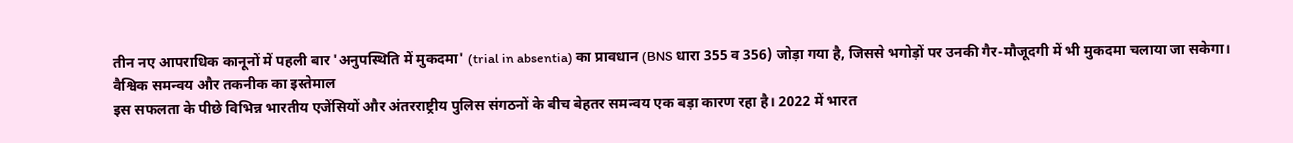तीन नए आपराधिक कानूनों में पहली बार 'अनुपस्थिति में मुकदमा' (trial in absentia) का प्रावधान (BNS धारा 355 व 356) जोड़ा गया है, जिससे भगोड़ों पर उनकी गैर-मौजूदगी में भी मुकदमा चलाया जा सकेगा।
वैश्विक समन्वय और तकनीक का इस्तेमाल
इस सफलता के पीछे विभिन्न भारतीय एजेंसियों और अंतरराष्ट्रीय पुलिस संगठनों के बीच बेहतर समन्वय एक बड़ा कारण रहा है। 2022 में भारत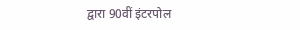द्वारा 90वीं इंटरपोल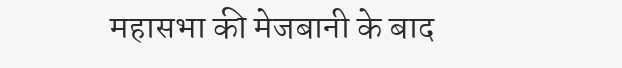महासभा की मेजबानी के बाद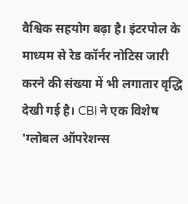वैश्विक सहयोग बढ़ा है। इंटरपोल के माध्यम से रेड कॉर्नर नोटिस जारी करने की संख्या में भी लगातार वृद्धि देखी गई है। CBI ने एक विशेष 'ग्लोबल ऑपरेशन्स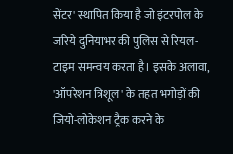सेंटर' स्थापित किया है जो इंटरपोल के जरिये दुनियाभर की पुलिस से रियल-टाइम समन्वय करता है। इसके अलावा, 'ऑपरेशन त्रिशूल' के तहत भगोड़ों की जियो-लोकेशन ट्रैक करने के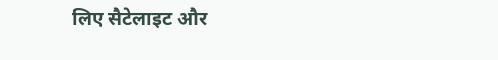लिए सैटेलाइट और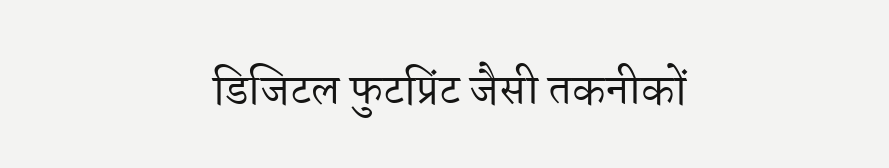डिजिटल फुटप्रिंट जैसी तकनीकों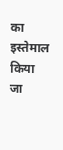का इस्तेमाल किया जा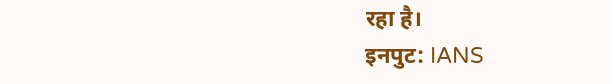रहा है।
इनपुट: IANS